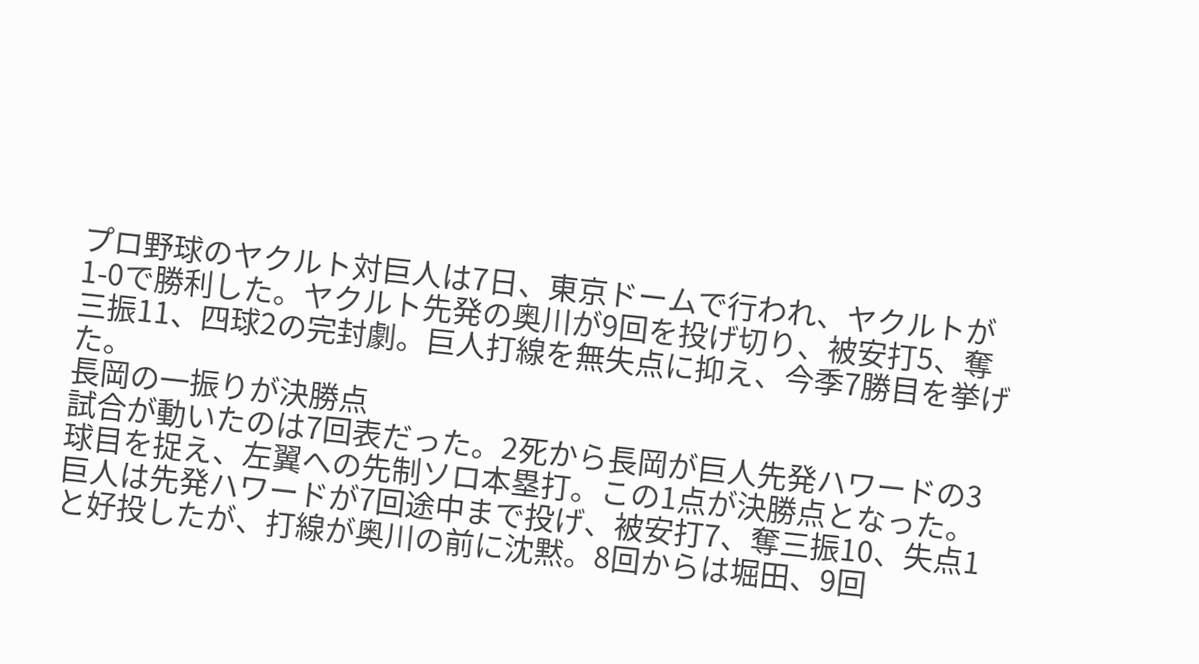プロ野球のヤクルト対巨人は7日、東京ドームで行われ、ヤクルトが1-0で勝利した。ヤクルト先発の奥川が9回を投げ切り、被安打5、奪三振11、四球2の完封劇。巨人打線を無失点に抑え、今季7勝目を挙げた。
長岡の一振りが決勝点
試合が動いたのは7回表だった。2死から長岡が巨人先発ハワードの3球目を捉え、左翼への先制ソロ本塁打。この1点が決勝点となった。
巨人は先発ハワードが7回途中まで投げ、被安打7、奪三振10、失点1と好投したが、打線が奥川の前に沈黙。8回からは堀田、9回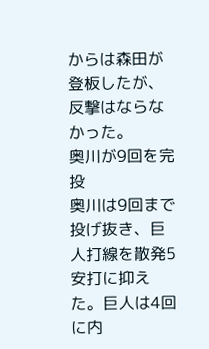からは森田が登板したが、反撃はならなかった。
奥川が9回を完投
奥川は9回まで投げ抜き、巨人打線を散発5安打に抑えた。巨人は4回に内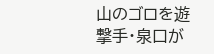山のゴロを遊撃手・泉口が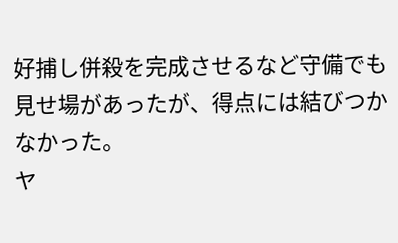好捕し併殺を完成させるなど守備でも見せ場があったが、得点には結びつかなかった。
ヤ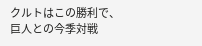クルトはこの勝利で、巨人との今季対戦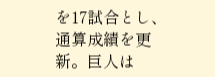を17試合とし、通算成績を更新。巨人は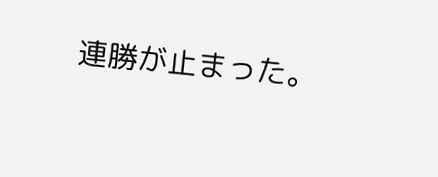連勝が止まった。